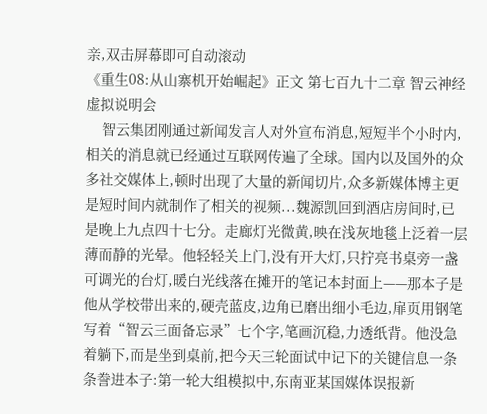亲,双击屏幕即可自动滚动
《重生08:从山寨机开始崛起》正文 第七百九十二章 智云神经虚拟说明会
    智云集团刚通过新闻发言人对外宣布消息,短短半个小时内,相关的消息就已经通过互联网传遍了全球。国内以及国外的众多社交媒体上,顿时出现了大量的新闻切片,众多新媒体博主更是短时间内就制作了相关的视频...魏源凯回到酒店房间时,已是晚上九点四十七分。走廊灯光微黄,映在浅灰地毯上泛着一层薄而静的光晕。他轻轻关上门,没有开大灯,只拧亮书桌旁一盏可调光的台灯,暖白光线落在摊开的笔记本封面上——那本子是他从学校带出来的,硬壳蓝皮,边角已磨出细小毛边,扉页用钢笔写着“智云三面备忘录”七个字,笔画沉稳,力透纸背。他没急着躺下,而是坐到桌前,把今天三轮面试中记下的关键信息一条条誊进本子:第一轮大组模拟中,东南亚某国媒体误报新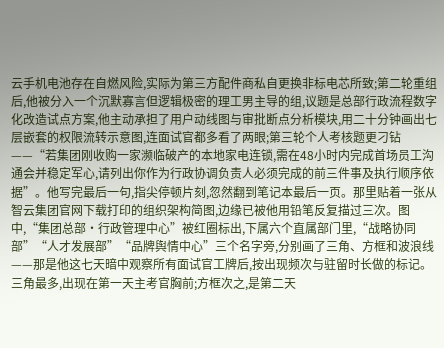云手机电池存在自燃风险,实际为第三方配件商私自更换非标电芯所致;第二轮重组后,他被分入一个沉默寡言但逻辑极密的理工男主导的组,议题是总部行政流程数字化改造试点方案,他主动承担了用户动线图与审批断点分析模块,用二十分钟画出七层嵌套的权限流转示意图,连面试官都多看了两眼;第三轮个人考核题更刁钻——“若集团刚收购一家濒临破产的本地家电连锁,需在48小时内完成首场员工沟通会并稳定军心,请列出你作为行政协调负责人必须完成的前三件事及执行顺序依据”。他写完最后一句,指尖停顿片刻,忽然翻到笔记本最后一页。那里贴着一张从智云集团官网下载打印的组织架构简图,边缘已被他用铅笔反复描过三次。图中,“集团总部·行政管理中心”被红圈标出,下属六个直属部门里,“战略协同部”“人才发展部”“品牌舆情中心”三个名字旁,分别画了三角、方框和波浪线——那是他这七天暗中观察所有面试官工牌后,按出现频次与驻留时长做的标记。三角最多,出现在第一天主考官胸前;方框次之,是第二天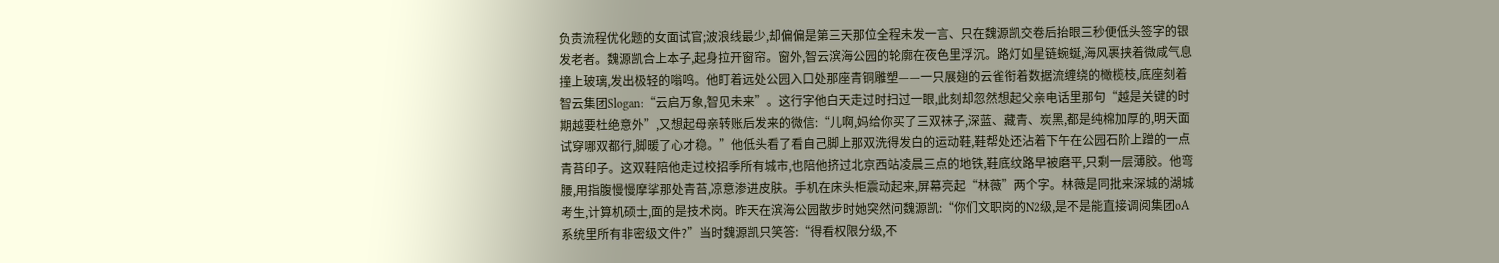负责流程优化题的女面试官;波浪线最少,却偏偏是第三天那位全程未发一言、只在魏源凯交卷后抬眼三秒便低头签字的银发老者。魏源凯合上本子,起身拉开窗帘。窗外,智云滨海公园的轮廓在夜色里浮沉。路灯如星链蜿蜒,海风裹挟着微咸气息撞上玻璃,发出极轻的嗡鸣。他盯着远处公园入口处那座青铜雕塑——一只展翅的云雀衔着数据流缠绕的橄榄枝,底座刻着智云集团Slogan:“云启万象,智见未来”。这行字他白天走过时扫过一眼,此刻却忽然想起父亲电话里那句“越是关键的时期越要杜绝意外”,又想起母亲转账后发来的微信:“儿啊,妈给你买了三双袜子,深蓝、藏青、炭黑,都是纯棉加厚的,明天面试穿哪双都行,脚暖了心才稳。”他低头看了看自己脚上那双洗得发白的运动鞋,鞋帮处还沾着下午在公园石阶上蹭的一点青苔印子。这双鞋陪他走过校招季所有城市,也陪他挤过北京西站凌晨三点的地铁,鞋底纹路早被磨平,只剩一层薄胶。他弯腰,用指腹慢慢摩挲那处青苔,凉意渗进皮肤。手机在床头柜震动起来,屏幕亮起“林薇”两个字。林薇是同批来深城的湖城考生,计算机硕士,面的是技术岗。昨天在滨海公园散步时她突然问魏源凯:“你们文职岗的N2级,是不是能直接调阅集团oA系统里所有非密级文件?”当时魏源凯只笑答:“得看权限分级,不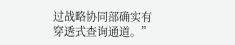过战略协同部确实有穿透式查询通道。”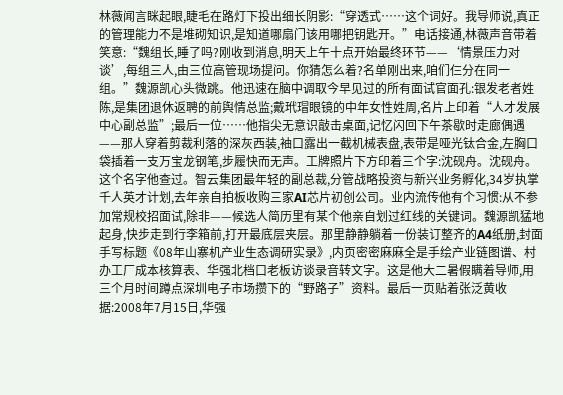林薇闻言眯起眼,睫毛在路灯下投出细长阴影:“穿透式……这个词好。我导师说,真正的管理能力不是堆砌知识,是知道哪扇门该用哪把钥匙开。”电话接通,林薇声音带着笑意:“魏组长,睡了吗?刚收到消息,明天上午十点开始最终环节——‘情景压力对谈’,每组三人,由三位高管现场提问。你猜怎么着?名单刚出来,咱们仨分在同一组。”魏源凯心头微跳。他迅速在脑中调取今早见过的所有面试官面孔:银发老者姓陈,是集团退休返聘的前舆情总监;戴玳瑁眼镜的中年女性姓周,名片上印着“人才发展中心副总监”;最后一位……他指尖无意识敲击桌面,记忆闪回下午茶歇时走廊偶遇——那人穿着剪裁利落的深灰西装,袖口露出一截机械表盘,表带是哑光钛合金,左胸口袋插着一支万宝龙钢笔,步履快而无声。工牌照片下方印着三个字:沈砚舟。沈砚舟。这个名字他查过。智云集团最年轻的副总裁,分管战略投资与新兴业务孵化,34岁执掌千人英才计划,去年亲自拍板收购三家AI芯片初创公司。业内流传他有个习惯:从不参加常规校招面试,除非——候选人简历里有某个他亲自划过红线的关键词。魏源凯猛地起身,快步走到行李箱前,打开最底层夹层。那里静静躺着一份装订整齐的A4纸册,封面手写标题《08年山寨机产业生态调研实录》,内页密密麻麻全是手绘产业链图谱、村办工厂成本核算表、华强北档口老板访谈录音转文字。这是他大二暑假瞒着导师,用三个月时间蹲点深圳电子市场攒下的“野路子”资料。最后一页贴着张泛黄收据:2008年7月15日,华强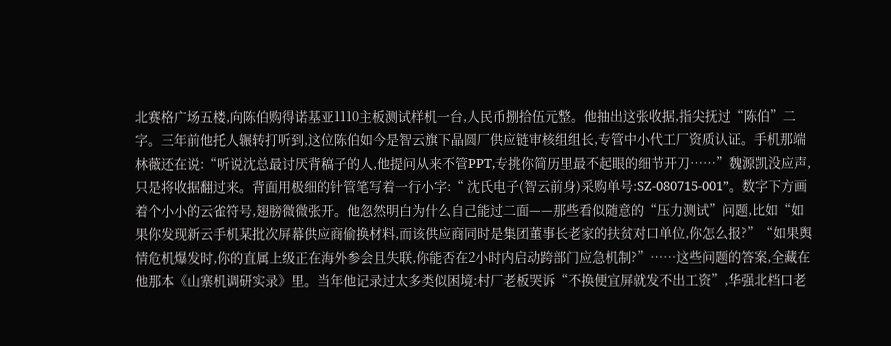北赛格广场五楼,向陈伯购得诺基亚1110主板测试样机一台,人民币捌拾伍元整。他抽出这张收据,指尖抚过“陈伯”二字。三年前他托人辗转打听到,这位陈伯如今是智云旗下晶圆厂供应链审核组组长,专管中小代工厂资质认证。手机那端林薇还在说:“听说沈总最讨厌背稿子的人,他提问从来不管PPT,专挑你简历里最不起眼的细节开刀……”魏源凯没应声,只是将收据翻过来。背面用极细的针管笔写着一行小字:“ 沈氏电子(智云前身)采购单号:SZ-080715-001”。数字下方画着个小小的云雀符号,翅膀微微张开。他忽然明白为什么自己能过二面——那些看似随意的“压力测试”问题,比如“如果你发现新云手机某批次屏幕供应商偷换材料,而该供应商同时是集团董事长老家的扶贫对口单位,你怎么报?”“如果舆情危机爆发时,你的直属上级正在海外参会且失联,你能否在2小时内启动跨部门应急机制?”……这些问题的答案,全藏在他那本《山寨机调研实录》里。当年他记录过太多类似困境:村厂老板哭诉“不换便宜屏就发不出工资”,华强北档口老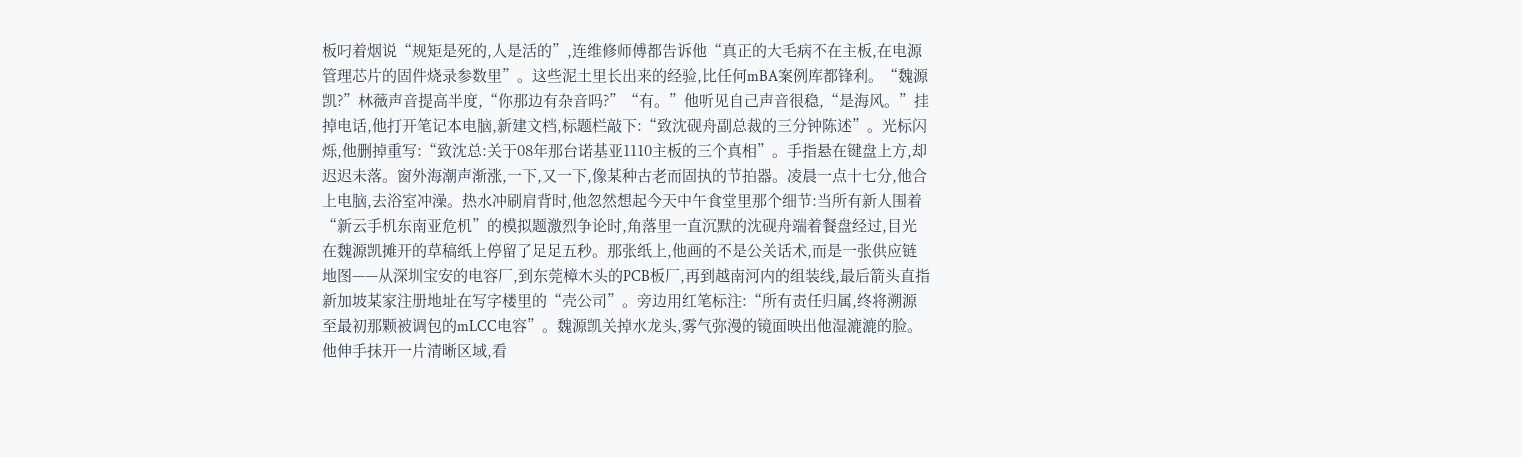板叼着烟说“规矩是死的,人是活的”,连维修师傅都告诉他“真正的大毛病不在主板,在电源管理芯片的固件烧录参数里”。这些泥土里长出来的经验,比任何mBA案例库都锋利。“魏源凯?”林薇声音提高半度,“你那边有杂音吗?”“有。”他听见自己声音很稳,“是海风。”挂掉电话,他打开笔记本电脑,新建文档,标题栏敲下:“致沈砚舟副总裁的三分钟陈述”。光标闪烁,他删掉重写:“致沈总:关于08年那台诺基亚1110主板的三个真相”。手指悬在键盘上方,却迟迟未落。窗外海潮声渐涨,一下,又一下,像某种古老而固执的节拍器。凌晨一点十七分,他合上电脑,去浴室冲澡。热水冲刷肩背时,他忽然想起今天中午食堂里那个细节:当所有新人围着“新云手机东南亚危机”的模拟题激烈争论时,角落里一直沉默的沈砚舟端着餐盘经过,目光在魏源凯摊开的草稿纸上停留了足足五秒。那张纸上,他画的不是公关话术,而是一张供应链地图——从深圳宝安的电容厂,到东莞樟木头的PCB板厂,再到越南河内的组装线,最后箭头直指新加坡某家注册地址在写字楼里的“壳公司”。旁边用红笔标注:“所有责任归属,终将溯源至最初那颗被调包的mLCC电容”。魏源凯关掉水龙头,雾气弥漫的镜面映出他湿漉漉的脸。他伸手抹开一片清晰区域,看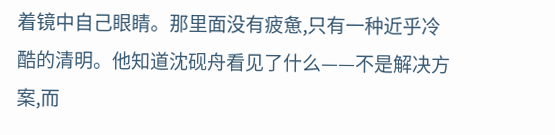着镜中自己眼睛。那里面没有疲惫,只有一种近乎冷酷的清明。他知道沈砚舟看见了什么——不是解决方案,而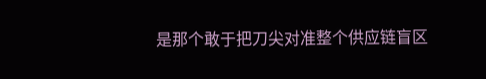是那个敢于把刀尖对准整个供应链盲区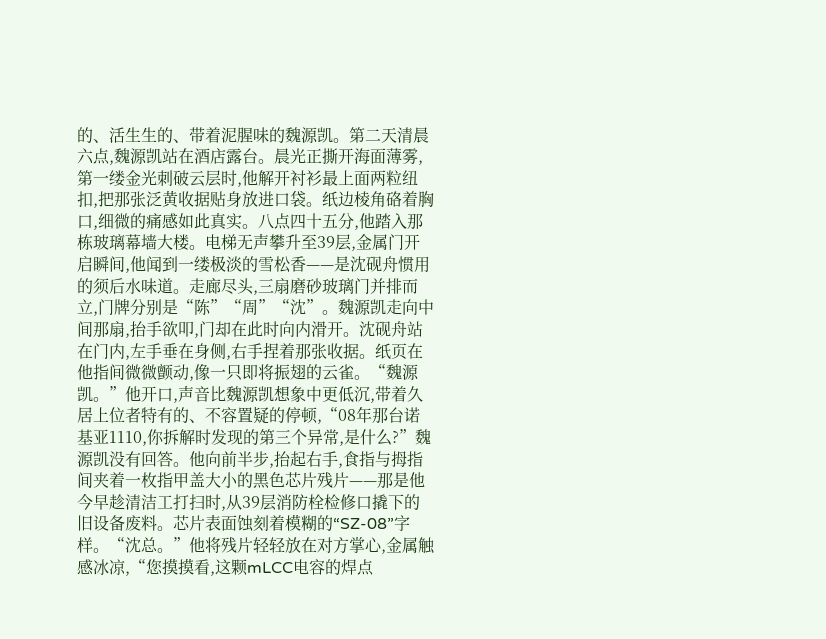的、活生生的、带着泥腥味的魏源凯。第二天清晨六点,魏源凯站在酒店露台。晨光正撕开海面薄雾,第一缕金光刺破云层时,他解开衬衫最上面两粒纽扣,把那张泛黄收据贴身放进口袋。纸边棱角硌着胸口,细微的痛感如此真实。八点四十五分,他踏入那栋玻璃幕墙大楼。电梯无声攀升至39层,金属门开启瞬间,他闻到一缕极淡的雪松香——是沈砚舟惯用的须后水味道。走廊尽头,三扇磨砂玻璃门并排而立,门牌分别是“陈”“周”“沈”。魏源凯走向中间那扇,抬手欲叩,门却在此时向内滑开。沈砚舟站在门内,左手垂在身侧,右手捏着那张收据。纸页在他指间微微颤动,像一只即将振翅的云雀。“魏源凯。”他开口,声音比魏源凯想象中更低沉,带着久居上位者特有的、不容置疑的停顿,“08年那台诺基亚1110,你拆解时发现的第三个异常,是什么?”魏源凯没有回答。他向前半步,抬起右手,食指与拇指间夹着一枚指甲盖大小的黑色芯片残片——那是他今早趁清洁工打扫时,从39层消防栓检修口撬下的旧设备废料。芯片表面蚀刻着模糊的“SZ-08”字样。“沈总。”他将残片轻轻放在对方掌心,金属触感冰凉,“您摸摸看,这颗mLCC电容的焊点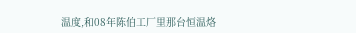温度,和08年陈伯工厂里那台恒温烙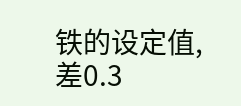铁的设定值,差0.3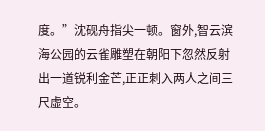度。”沈砚舟指尖一顿。窗外,智云滨海公园的云雀雕塑在朝阳下忽然反射出一道锐利金芒,正正刺入两人之间三尺虚空。